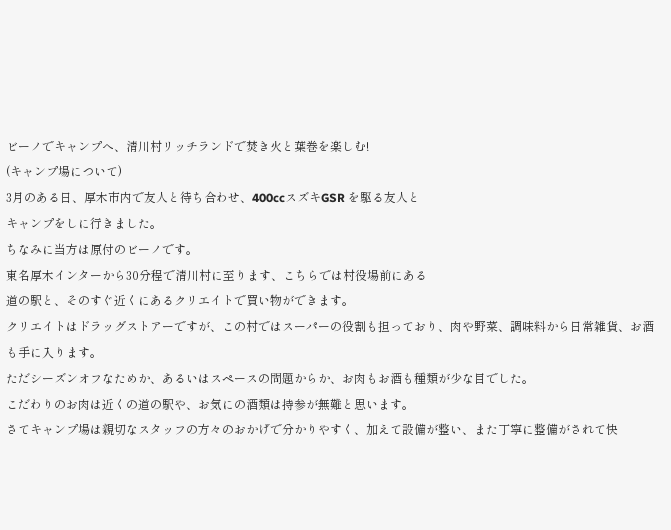ビーノでキャンプへ、清川村リッチランドで焚き火と葉巻を楽しむ!
(キャンプ場について)
3月のある日、厚木市内で友人と待ち合わせ、400ccスズキGSR を駆る友人と
キャンプをしに行きました。
ちなみに当方は原付のビーノです。
東名厚木インターから30分程で清川村に至ります、こちらでは村役場前にある
道の駅と、そのすぐ近くにあるクリエイトで買い物ができます。
クリエイトはドラッグストアーですが、この村ではスーパーの役割も担っており、肉や野菜、調味料から日常雑貨、お酒も手に入ります。
ただシーズンオフなためか、あるいはスペースの問題からか、お肉もお酒も種類が少な目でした。
こだわりのお肉は近くの道の駅や、お気にの酒類は持参が無難と思います。
さてキャンプ場は親切なスタッフの方々のおかげで分かりやすく、加えて設備が整い、また丁寧に整備がされて快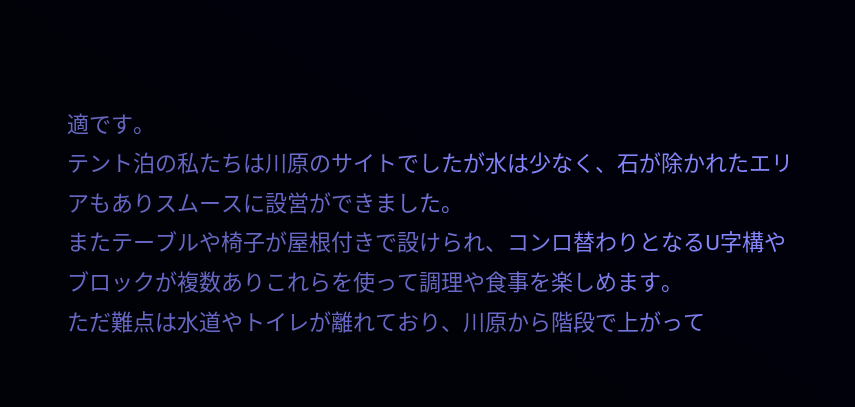適です。
テント泊の私たちは川原のサイトでしたが水は少なく、石が除かれたエリアもありスムースに設営ができました。
またテーブルや椅子が屋根付きで設けられ、コンロ替わりとなるU字構やブロックが複数ありこれらを使って調理や食事を楽しめます。
ただ難点は水道やトイレが離れており、川原から階段で上がって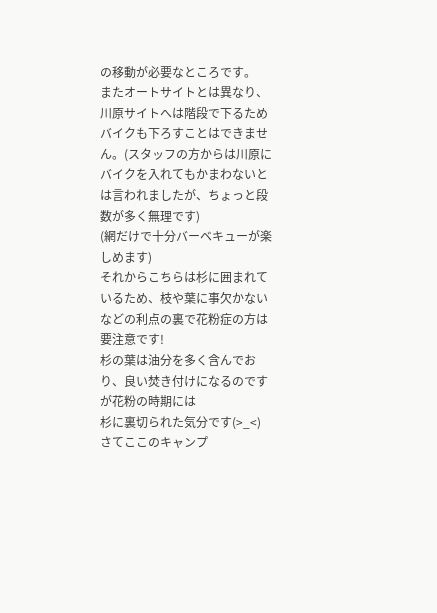の移動が必要なところです。
またオートサイトとは異なり、川原サイトへは階段で下るためバイクも下ろすことはできません。(スタッフの方からは川原にバイクを入れてもかまわないとは言われましたが、ちょっと段数が多く無理です)
(網だけで十分バーベキューが楽しめます)
それからこちらは杉に囲まれているため、枝や葉に事欠かないなどの利点の裏で花粉症の方は要注意です!
杉の葉は油分を多く含んでおり、良い焚き付けになるのですが花粉の時期には
杉に裏切られた気分です(>_<)
さてここのキャンプ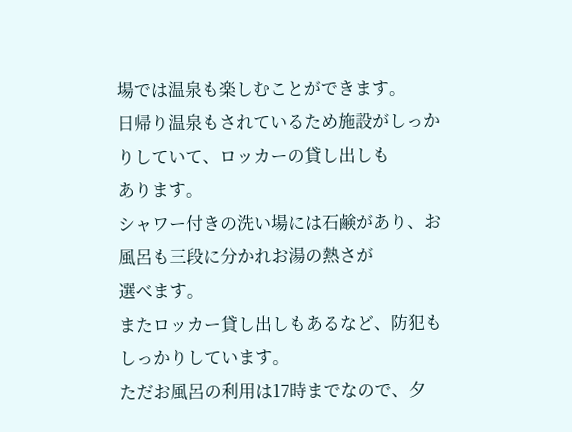場では温泉も楽しむことができます。
日帰り温泉もされているため施設がしっかりしていて、ロッカーの貸し出しも
あります。
シャワー付きの洗い場には石鹸があり、お風呂も三段に分かれお湯の熱さが
選べます。
またロッカー貸し出しもあるなど、防犯もしっかりしています。
ただお風呂の利用は17時までなので、夕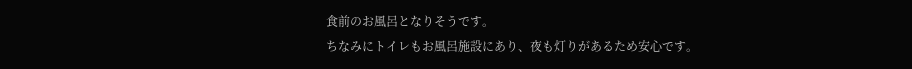食前のお風呂となりそうです。
ちなみにトイレもお風呂施設にあり、夜も灯りがあるため安心です。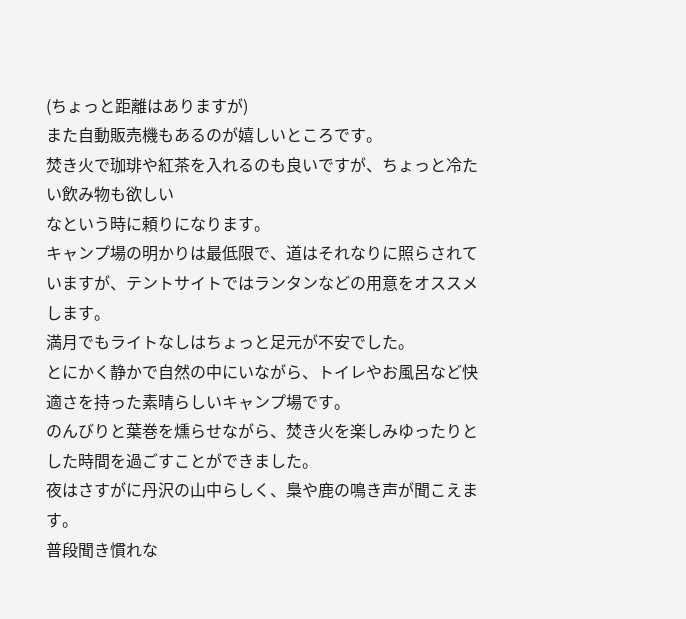(ちょっと距離はありますが)
また自動販売機もあるのが嬉しいところです。
焚き火で珈琲や紅茶を入れるのも良いですが、ちょっと冷たい飲み物も欲しい
なという時に頼りになります。
キャンプ場の明かりは最低限で、道はそれなりに照らされていますが、テントサイトではランタンなどの用意をオススメします。
満月でもライトなしはちょっと足元が不安でした。
とにかく静かで自然の中にいながら、トイレやお風呂など快適さを持った素晴らしいキャンプ場です。
のんびりと葉巻を燻らせながら、焚き火を楽しみゆったりとした時間を過ごすことができました。
夜はさすがに丹沢の山中らしく、梟や鹿の鳴き声が聞こえます。
普段聞き慣れな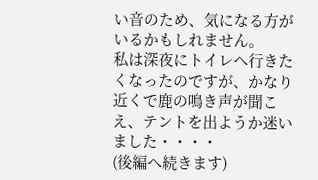い音のため、気になる方がいるかもしれません。
私は深夜にトイレへ行きたくなったのですが、かなり近くで鹿の鳴き声が聞こえ、テントを出ようか迷いました・・・・
(後編へ続きます)